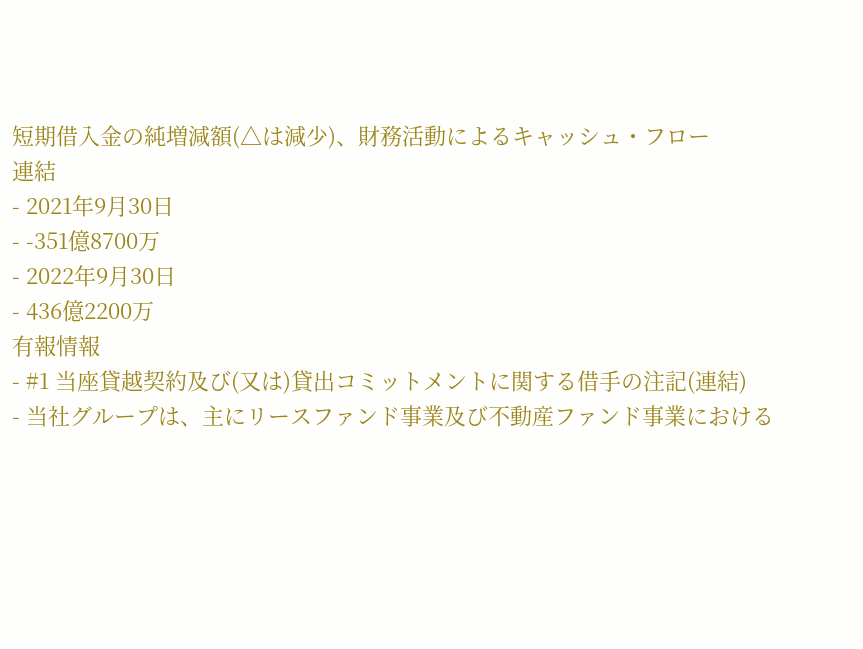短期借入金の純増減額(△は減少)、財務活動によるキャッシュ・フロー
連結
- 2021年9月30日
- -351億8700万
- 2022年9月30日
- 436億2200万
有報情報
- #1 当座貸越契約及び(又は)貸出コミットメントに関する借手の注記(連結)
- 当社グループは、主にリースファンド事業及び不動産ファンド事業における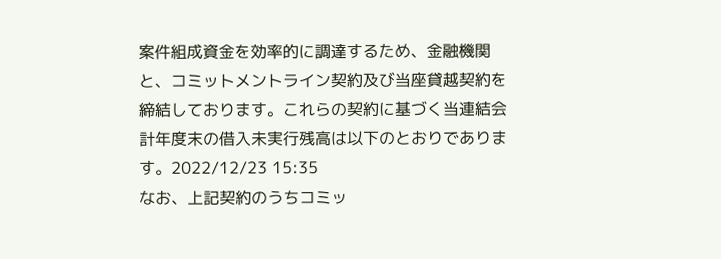案件組成資金を効率的に調達するため、金融機関と、コミットメントライン契約及び当座貸越契約を締結しております。これらの契約に基づく当連結会計年度末の借入未実行残高は以下のとおりであります。2022/12/23 15:35
なお、上記契約のうちコミッ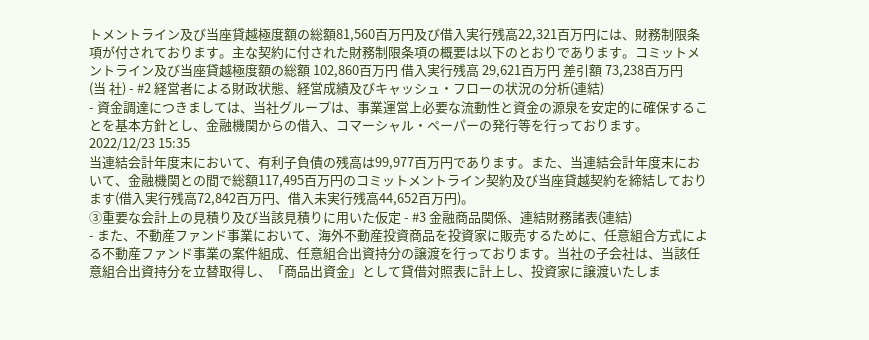トメントライン及び当座貸越極度額の総額81,560百万円及び借入実行残高22,321百万円には、財務制限条項が付されております。主な契約に付された財務制限条項の概要は以下のとおりであります。コミットメントライン及び当座貸越極度額の総額 102,860百万円 借入実行残高 29,621百万円 差引額 73,238百万円
(当 社) - #2 経営者による財政状態、経営成績及びキャッシュ・フローの状況の分析(連結)
- 資金調達につきましては、当社グループは、事業運営上必要な流動性と資金の源泉を安定的に確保することを基本方針とし、金融機関からの借入、コマーシャル・ペーパーの発行等を行っております。2022/12/23 15:35
当連結会計年度末において、有利子負債の残高は99,977百万円であります。また、当連結会計年度末において、金融機関との間で総額117,495百万円のコミットメントライン契約及び当座貸越契約を締結しております(借入実行残高72,842百万円、借入未実行残高44,652百万円)。
③重要な会計上の見積り及び当該見積りに用いた仮定 - #3 金融商品関係、連結財務諸表(連結)
- また、不動産ファンド事業において、海外不動産投資商品を投資家に販売するために、任意組合方式による不動産ファンド事業の案件組成、任意組合出資持分の譲渡を行っております。当社の子会社は、当該任意組合出資持分を立替取得し、「商品出資金」として貸借対照表に計上し、投資家に譲渡いたしま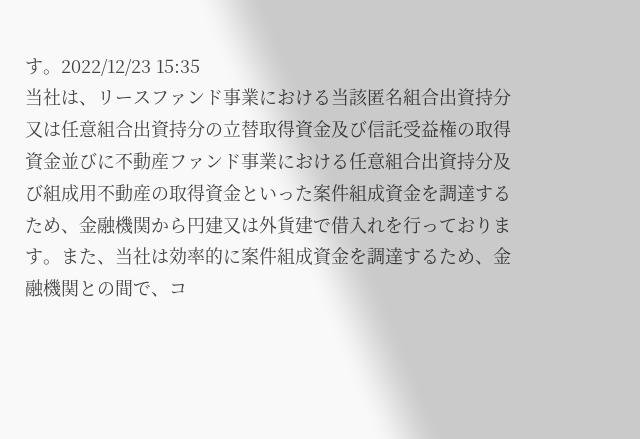す。2022/12/23 15:35
当社は、リースファンド事業における当該匿名組合出資持分又は任意組合出資持分の立替取得資金及び信託受益権の取得資金並びに不動産ファンド事業における任意組合出資持分及び組成用不動産の取得資金といった案件組成資金を調達するため、金融機関から円建又は外貨建で借入れを行っております。また、当社は効率的に案件組成資金を調達するため、金融機関との間で、コ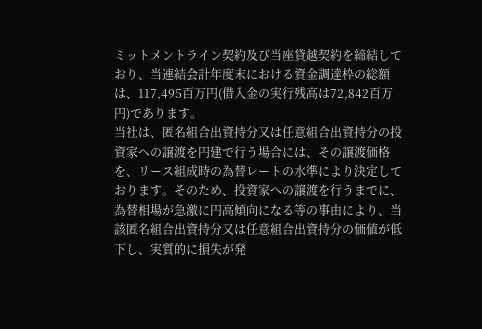ミットメントライン契約及び当座貸越契約を締結しており、当連結会計年度末における資金調達枠の総額は、117,495百万円(借入金の実行残高は72,842百万円)であります。
当社は、匿名組合出資持分又は任意組合出資持分の投資家への譲渡を円建で行う場合には、その譲渡価格を、リース組成時の為替レートの水準により決定しております。そのため、投資家への譲渡を行うまでに、為替相場が急激に円高傾向になる等の事由により、当該匿名組合出資持分又は任意組合出資持分の価値が低下し、実質的に損失が発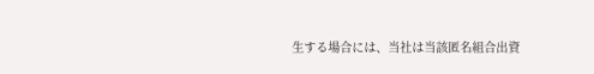生する場合には、当社は当該匿名組合出資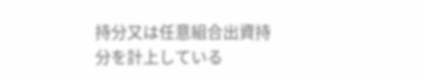持分又は任意組合出資持分を計上している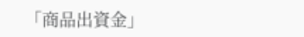「商品出資金」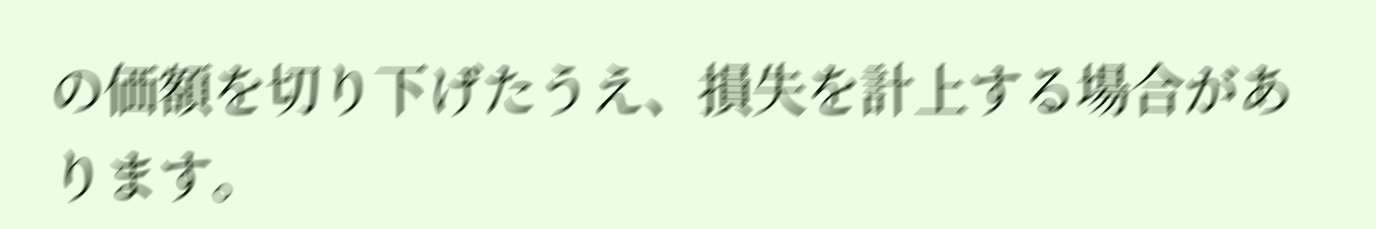の価額を切り下げたうえ、損失を計上する場合があります。